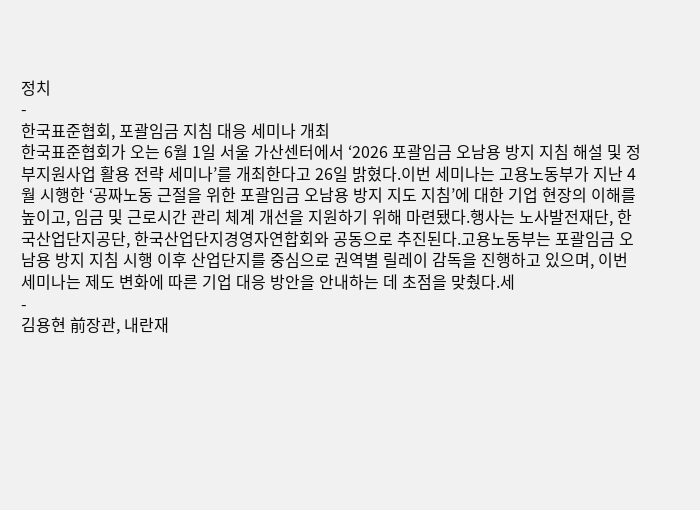정치
-
한국표준협회, 포괄임금 지침 대응 세미나 개최
한국표준협회가 오는 6월 1일 서울 가산센터에서 ‘2026 포괄임금 오남용 방지 지침 해설 및 정부지원사업 활용 전략 세미나’를 개최한다고 26일 밝혔다.이번 세미나는 고용노동부가 지난 4월 시행한 ‘공짜노동 근절을 위한 포괄임금 오남용 방지 지도 지침’에 대한 기업 현장의 이해를 높이고, 임금 및 근로시간 관리 체계 개선을 지원하기 위해 마련됐다.행사는 노사발전재단, 한국산업단지공단, 한국산업단지경영자연합회와 공동으로 추진된다.고용노동부는 포괄임금 오남용 방지 지침 시행 이후 산업단지를 중심으로 권역별 릴레이 감독을 진행하고 있으며, 이번 세미나는 제도 변화에 따른 기업 대응 방안을 안내하는 데 초점을 맞췄다.세
-
김용현 前장관, 내란재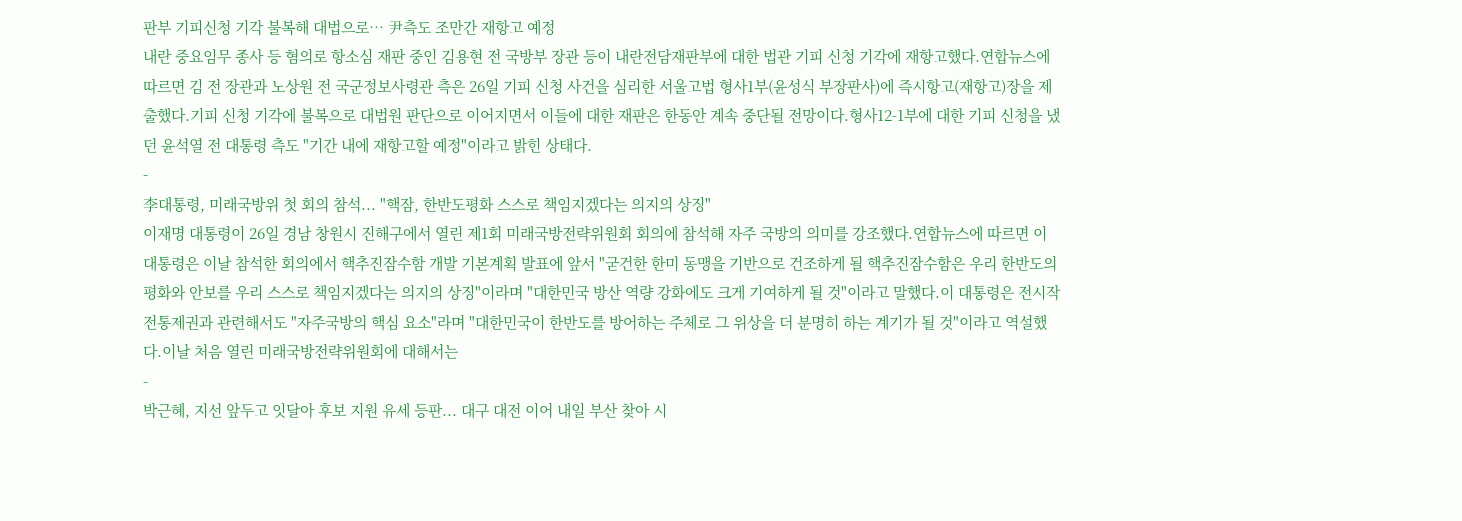판부 기피신청 기각 불복해 대법으로… 尹측도 조만간 재항고 예정
내란 중요임무 종사 등 혐의로 항소심 재판 중인 김용현 전 국방부 장관 등이 내란전담재판부에 대한 법관 기피 신청 기각에 재항고했다.연합뉴스에 따르면 김 전 장관과 노상원 전 국군정보사령관 측은 26일 기피 신청 사건을 심리한 서울고법 형사1부(윤성식 부장판사)에 즉시항고(재항고)장을 제출했다.기피 신청 기각에 불복으로 대법원 판단으로 이어지면서 이들에 대한 재판은 한동안 계속 중단될 전망이다.형사12-1부에 대한 기피 신청을 냈던 윤석열 전 대통령 측도 "기간 내에 재항고할 예정"이라고 밝힌 상태다.
-
李대통령, 미래국방위 첫 회의 참석... "핵잠, 한반도평화 스스로 책임지겠다는 의지의 상징"
이재명 대통령이 26일 경남 창원시 진해구에서 열린 제1회 미래국방전략위원회 회의에 참석해 자주 국방의 의미를 강조했다.연합뉴스에 따르면 이 대통령은 이날 참석한 회의에서 핵추진잠수함 개발 기본계획 발표에 앞서 "굳건한 한미 동맹을 기반으로 건조하게 될 핵추진잠수함은 우리 한반도의 평화와 안보를 우리 스스로 책임지겠다는 의지의 상징"이라며 "대한민국 방산 역량 강화에도 크게 기여하게 될 것"이라고 말했다.이 대통령은 전시작전통제권과 관련해서도 "자주국방의 핵심 요소"라며 "대한민국이 한반도를 방어하는 주체로 그 위상을 더 분명히 하는 계기가 될 것"이라고 역설했다.이날 처음 열린 미래국방전략위원회에 대해서는
-
박근혜, 지선 앞두고 잇달아 후보 지원 유세 등판... 대구 대전 이어 내일 부산 찾아 시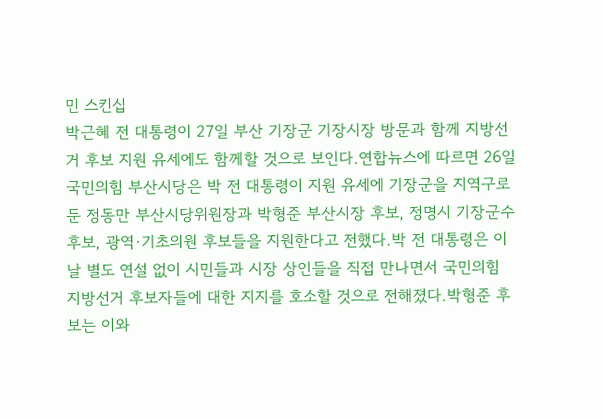민 스킨십
박근혜 전 대통령이 27일 부산 기장군 기장시장 방문과 함께 지방선거 후보 지원 유세에도 함께할 것으로 보인다.연합뉴스에 따르면 26일 국민의힘 부산시당은 박 전 대통령이 지원 유세에 기장군을 지역구로 둔 정동만 부산시당위원장과 박형준 부산시장 후보, 정명시 기장군수 후보, 광역·기초의원 후보들을 지원한다고 전했다.박 전 대통령은 이날 별도 연설 없이 시민들과 시장 상인들을 직접 만나면서 국민의힘 지방선거 후보자들에 대한 지지를 호소할 것으로 전해졌다.박형준 후보는 이와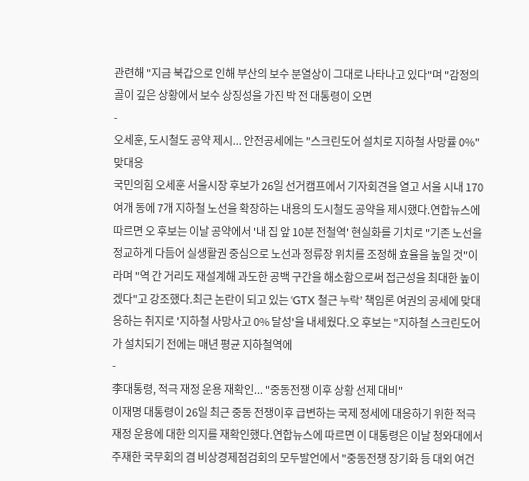관련해 "지금 북갑으로 인해 부산의 보수 분열상이 그대로 나타나고 있다"며 "감정의 골이 깊은 상황에서 보수 상징성을 가진 박 전 대통령이 오면
-
오세훈, 도시철도 공약 제시... 안전공세에는 "스크린도어 설치로 지하철 사망률 0%" 맞대응
국민의힘 오세훈 서울시장 후보가 26일 선거캠프에서 기자회견을 열고 서울 시내 170여개 동에 7개 지하철 노선을 확장하는 내용의 도시철도 공약을 제시했다.연합뉴스에 따르면 오 후보는 이날 공약에서 '내 집 앞 10분 전철역' 현실화를 기치로 "기존 노선을 정교하게 다듬어 실생활권 중심으로 노선과 정류장 위치를 조정해 효율을 높일 것"이라며 "역 간 거리도 재설계해 과도한 공백 구간을 해소함으로써 접근성을 최대한 높이겠다"고 강조했다.최근 논란이 되고 있는 ‘GTX 철근 누락’ 책임론 여권의 공세에 맞대응하는 취지로 '지하철 사망사고 0% 달성'을 내세웠다.오 후보는 "지하철 스크린도어가 설치되기 전에는 매년 평균 지하철역에
-
李대통령, 적극 재정 운용 재확인... "중동전쟁 이후 상황 선제 대비"
이재명 대통령이 26일 최근 중동 전쟁이후 급변하는 국제 정세에 대응하기 위한 적극 재정 운용에 대한 의지를 재확인했다.연합뉴스에 따르면 이 대통령은 이날 청와대에서 주재한 국무회의 겸 비상경제점검회의 모두발언에서 "중동전쟁 장기화 등 대외 여건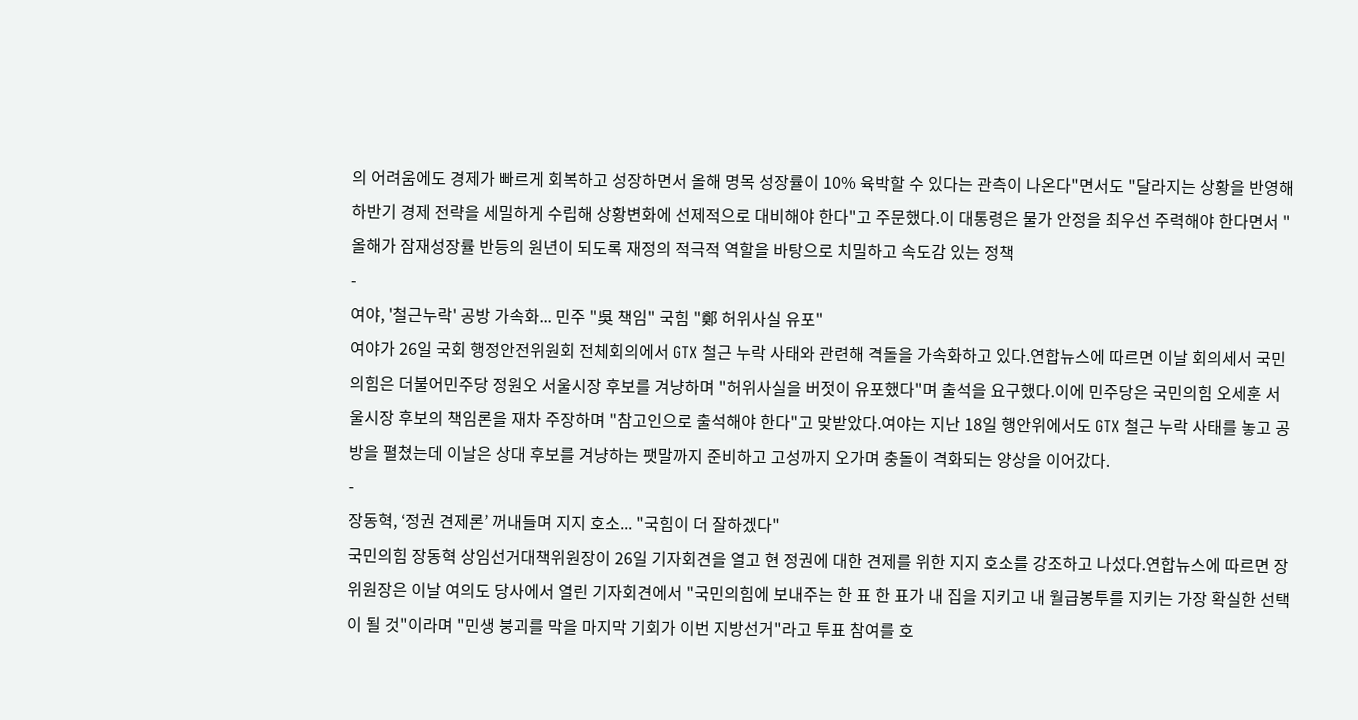의 어려움에도 경제가 빠르게 회복하고 성장하면서 올해 명목 성장률이 10% 육박할 수 있다는 관측이 나온다"면서도 "달라지는 상황을 반영해 하반기 경제 전략을 세밀하게 수립해 상황변화에 선제적으로 대비해야 한다"고 주문했다.이 대통령은 물가 안정을 최우선 주력해야 한다면서 "올해가 잠재성장률 반등의 원년이 되도록 재정의 적극적 역할을 바탕으로 치밀하고 속도감 있는 정책
-
여야, '철근누락' 공방 가속화... 민주 "吳 책임" 국힘 "鄭 허위사실 유포"
여야가 26일 국회 행정안전위원회 전체회의에서 GTX 철근 누락 사태와 관련해 격돌을 가속화하고 있다.연합뉴스에 따르면 이날 회의세서 국민의힘은 더불어민주당 정원오 서울시장 후보를 겨냥하며 "허위사실을 버젓이 유포했다"며 출석을 요구했다.이에 민주당은 국민의힘 오세훈 서울시장 후보의 책임론을 재차 주장하며 "참고인으로 출석해야 한다"고 맞받았다.여야는 지난 18일 행안위에서도 GTX 철근 누락 사태를 놓고 공방을 펼쳤는데 이날은 상대 후보를 겨냥하는 팻말까지 준비하고 고성까지 오가며 충돌이 격화되는 양상을 이어갔다.
-
장동혁, ‘정권 견제론’ 꺼내들며 지지 호소... "국힘이 더 잘하겠다"
국민의힘 장동혁 상임선거대책위원장이 26일 기자회견을 열고 현 정권에 대한 견제를 위한 지지 호소를 강조하고 나섰다.연합뉴스에 따르면 장 위원장은 이날 여의도 당사에서 열린 기자회견에서 "국민의힘에 보내주는 한 표 한 표가 내 집을 지키고 내 월급봉투를 지키는 가장 확실한 선택이 될 것"이라며 "민생 붕괴를 막을 마지막 기회가 이번 지방선거"라고 투표 참여를 호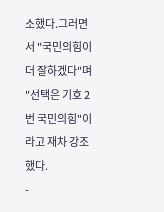소했다.그러면서 "국민의힘이 더 잘하겠다"며 "선택은 기호 2번 국민의힘"이라고 재차 강조했다.
-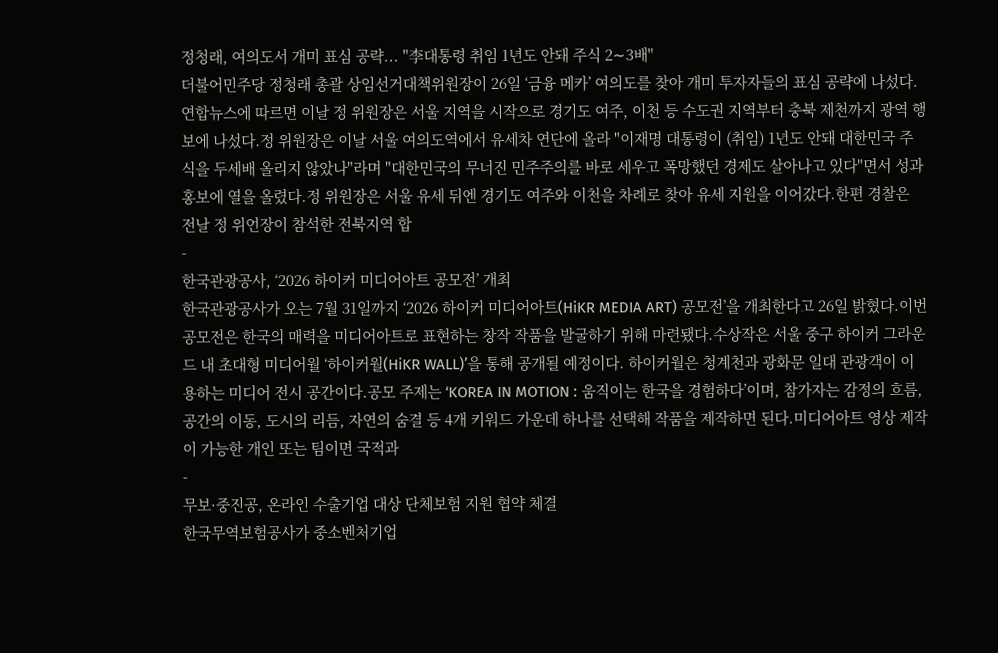정청래, 여의도서 개미 표심 공략... "李대통령 취임 1년도 안돼 주식 2∼3배"
더불어민주당 정청래 총괄 상임선거대책위원장이 26일 ‘금융 메카’ 여의도를 찾아 개미 투자자들의 표심 공략에 나섰다.연합뉴스에 따르면 이날 정 위원장은 서울 지역을 시작으로 경기도 여주, 이천 등 수도권 지역부터 충북 제천까지 광역 행보에 나섰다.정 위원장은 이날 서울 여의도역에서 유세차 연단에 올라 "이재명 대통령이 (취임) 1년도 안돼 대한민국 주식을 두세배 올리지 않았나"라며 "대한민국의 무너진 민주주의를 바로 세우고 폭망했던 경제도 살아나고 있다"면서 성과 홍보에 열을 올렸다.정 위원장은 서울 유세 뒤엔 경기도 여주와 이천을 차례로 찾아 유세 지원을 이어갔다.한편 경찰은 전날 정 위언장이 참석한 전북지역 합
-
한국관광공사, ‘2026 하이커 미디어아트 공모전’ 개최
한국관광공사가 오는 7월 31일까지 ‘2026 하이커 미디어아트(HiKR MEDIA ART) 공모전’을 개최한다고 26일 밝혔다.이번 공모전은 한국의 매력을 미디어아트로 표현하는 창작 작품을 발굴하기 위해 마련됐다.수상작은 서울 중구 하이커 그라운드 내 초대형 미디어월 ‘하이커월(HiKR WALL)’을 통해 공개될 예정이다. 하이커월은 청계천과 광화문 일대 관광객이 이용하는 미디어 전시 공간이다.공모 주제는 ‘KOREA IN MOTION : 움직이는 한국을 경험하다’이며, 참가자는 감정의 흐름, 공간의 이동, 도시의 리듬, 자연의 숨결 등 4개 키워드 가운데 하나를 선택해 작품을 제작하면 된다.미디어아트 영상 제작이 가능한 개인 또는 팀이면 국적과
-
무보·중진공, 온라인 수출기업 대상 단체보험 지원 협약 체결
한국무역보험공사가 중소벤처기업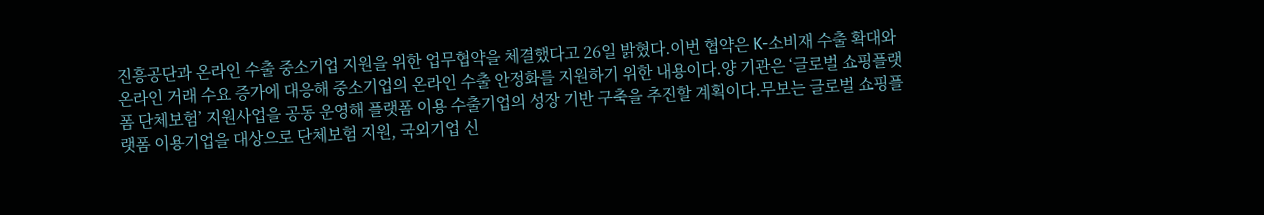진흥공단과 온라인 수출 중소기업 지원을 위한 업무협약을 체결했다고 26일 밝혔다.이번 협약은 K-소비재 수출 확대와 온라인 거래 수요 증가에 대응해 중소기업의 온라인 수출 안정화를 지원하기 위한 내용이다.양 기관은 ‘글로벌 쇼핑플랫폼 단체보험’ 지원사업을 공동 운영해 플랫폼 이용 수출기업의 성장 기반 구축을 추진할 계획이다.무보는 글로벌 쇼핑플랫폼 이용기업을 대상으로 단체보험 지원, 국외기업 신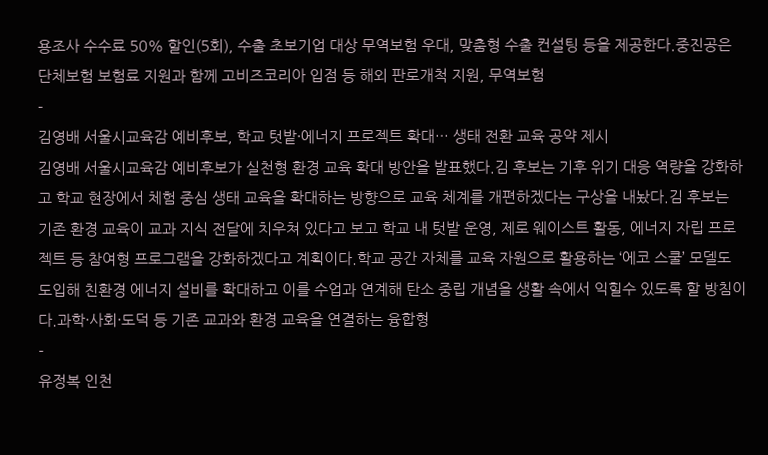용조사 수수료 50% 할인(5회), 수출 초보기업 대상 무역보험 우대, 맞춤형 수출 컨설팅 등을 제공한다.중진공은 단체보험 보험료 지원과 함께 고비즈코리아 입점 등 해외 판로개척 지원, 무역보험
-
김영배 서울시교육감 예비후보, 학교 텃밭·에너지 프로젝트 확대… 생태 전환 교육 공약 제시
김영배 서울시교육감 예비후보가 실천형 환경 교육 확대 방안을 발표했다.김 후보는 기후 위기 대응 역량을 강화하고 학교 현장에서 체험 중심 생태 교육을 확대하는 방향으로 교육 체계를 개편하겠다는 구상을 내놨다.김 후보는 기존 환경 교육이 교과 지식 전달에 치우쳐 있다고 보고 학교 내 텃밭 운영, 제로 웨이스트 활동, 에너지 자립 프로젝트 등 참여형 프로그램을 강화하겠다고 계획이다.학교 공간 자체를 교육 자원으로 활용하는 ‘에코 스쿨’ 모델도 도입해 친환경 에너지 설비를 확대하고 이를 수업과 연계해 탄소 중립 개념을 생활 속에서 익힐수 있도록 할 방침이다.과학·사회·도덕 등 기존 교과와 환경 교육을 연결하는 융합형
-
유정복 인천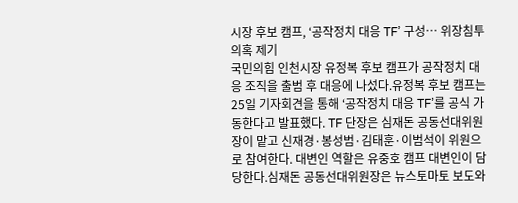시장 후보 캠프, ‘공작정치 대응 TF’ 구성… 위장침투 의혹 제기
국민의힘 인천시장 유정복 후보 캠프가 공작정치 대응 조직을 출범 후 대응에 나섰다.유정복 후보 캠프는 25일 기자회견을 통해 ‘공작정치 대응 TF’를 공식 가동한다고 발표했다. TF 단장은 심재돈 공동선대위원장이 맡고 신재경·봉성범·김태훈·이범석이 위원으로 참여한다. 대변인 역할은 유중호 캠프 대변인이 담당한다.심재돈 공동선대위원장은 뉴스토마토 보도와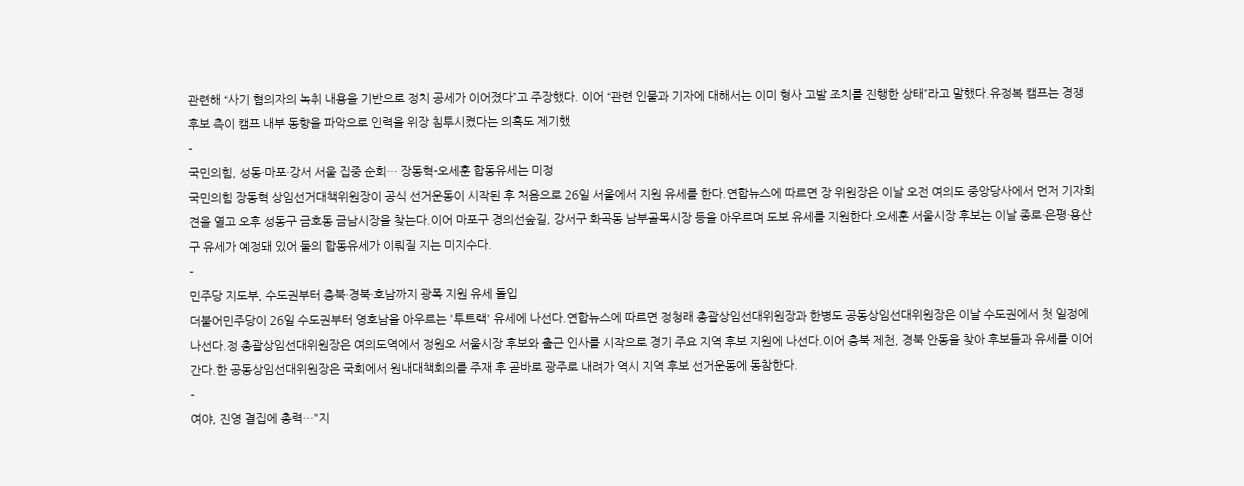관련해 “사기 혐의자의 녹취 내용을 기반으로 정치 공세가 이어졌다”고 주장했다. 이어 “관련 인물과 기자에 대해서는 이미 형사 고발 조치를 진행한 상태”라고 말했다.유정복 캠프는 경쟁 후보 측이 캠프 내부 동향을 파악으로 인력을 위장 침투시켰다는 의혹도 제기했
-
국민의힘, 성동·마포·강서 서울 집중 순회… 장동혁-오세훈 합동유세는 미정
국민의힘 장동혁 상임선거대책위원장이 공식 선거운동이 시작된 후 처음으로 26일 서울에서 지원 유세를 한다.연합뉴스에 따르면 장 위원장은 이날 오전 여의도 중앙당사에서 먼저 기자회견을 열고 오후 성동구 금호동 금남시장을 찾는다.이어 마포구 경의선숲길, 강서구 화곡동 남부골목시장 등을 아우르며 도보 유세를 지원한다.오세훈 서울시장 후보는 이날 종로·은평·용산구 유세가 예정돼 있어 둘의 합동유세가 이뤄질 지는 미지수다.
-
민주당 지도부, 수도권부터 충북·경북·호남까지 광폭 지원 유세 돌입
더불어민주당이 26일 수도권부터 영호남을 아우르는 '투트랙' 유세에 나선다.연합뉴스에 따르면 정청래 총괄상임선대위원장과 한병도 공동상임선대위원장은 이날 수도권에서 첫 일정에 나선다.정 총괄상임선대위원장은 여의도역에서 정원오 서울시장 후보와 출근 인사를 시작으로 경기 주요 지역 후보 지원에 나선다.이어 충북 제천, 경북 안동을 찾아 후보들과 유세를 이어간다.한 공동상임선대위원장은 국회에서 원내대책회의를 주재 후 곧바로 광주로 내려가 역시 지역 후보 선거운동에 동참한다.
-
여야, 진영 결집에 총력…"지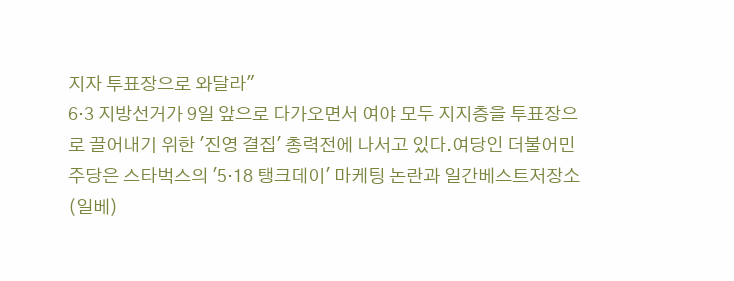지자 투표장으로 와달라"
6·3 지방선거가 9일 앞으로 다가오면서 여야 모두 지지층을 투표장으로 끌어내기 위한 '진영 결집' 총력전에 나서고 있다.여당인 더불어민주당은 스타벅스의 '5·18 탱크데이' 마케팅 논란과 일간베스트저장소(일베)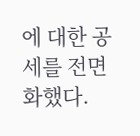에 대한 공세를 전면화했다.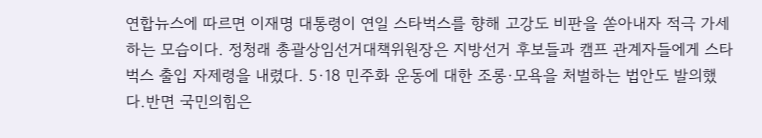연합뉴스에 따르면 이재명 대통령이 연일 스타벅스를 향해 고강도 비판을 쏟아내자 적극 가세하는 모습이다. 정청래 총괄상임선거대책위원장은 지방선거 후보들과 캠프 관계자들에게 스타벅스 출입 자제령을 내렸다. 5·18 민주화 운동에 대한 조롱·모욕을 처벌하는 법안도 발의했다.반면 국민의힘은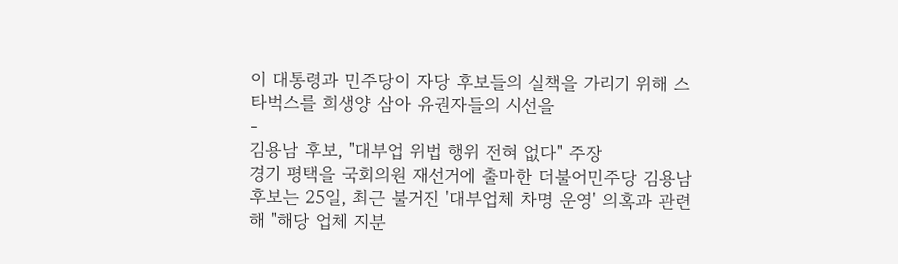이 대통령과 민주당이 자당 후보들의 실책을 가리기 위해 스타벅스를 희생양 삼아 유권자들의 시선을
-
김용남 후보, "대부업 위법 행위 전혀 없다" 주장
경기 평택을 국회의원 재선거에 출마한 더불어민주당 김용남 후보는 25일, 최근 불거진 '대부업체 차명 운영' 의혹과 관련해 "해당 업체 지분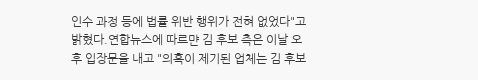인수 과정 등에 법률 위반 행위가 전혀 없었다"고 밝혔다.연합뉴스에 따르먄 김 후보 측은 이날 오후 입장문을 내고 "의혹이 제기된 업체는 김 후보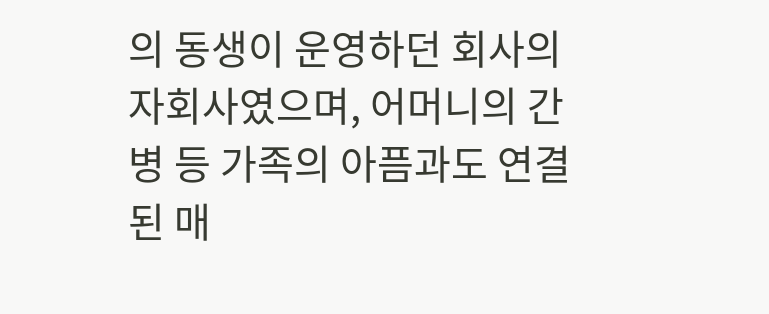의 동생이 운영하던 회사의 자회사였으며, 어머니의 간병 등 가족의 아픔과도 연결된 매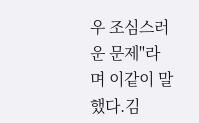우 조심스러운 문제"라며 이같이 말했다.김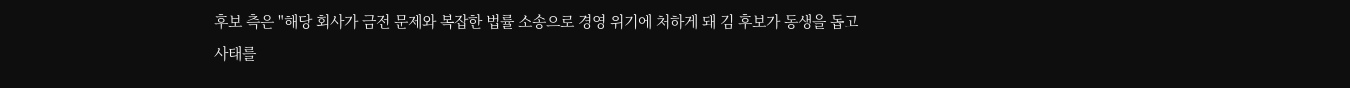후보 측은 "해당 회사가 금전 문제와 복잡한 법률 소송으로 경영 위기에 처하게 돼 김 후보가 동생을 돕고 사태를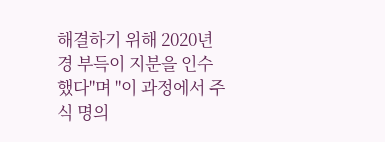해결하기 위해 2020년경 부득이 지분을 인수했다"며 "이 과정에서 주식 명의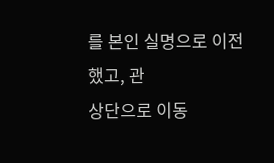를 본인 실명으로 이전했고, 관
상단으로 이동